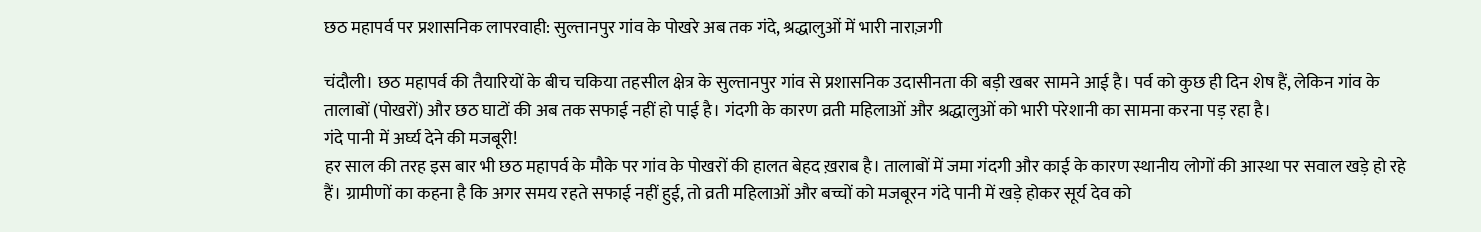छठ महापर्व पर प्रशासनिक लापरवाही: सुल्तानपुर गांव के पोखरे अब तक गंदे, श्रद्धालुओं में भारी नाराज़गी

चंदौली। छठ महापर्व की तैयारियों के बीच चकिया तहसील क्षेत्र के सुल्तानपुर गांव से प्रशासनिक उदासीनता की बड़ी खबर सामने आई है। पर्व को कुछ ही दिन शेष हैं, लेकिन गांव के तालाबों (पोखरों) और छठ घाटों की अब तक सफाई नहीं हो पाई है। गंदगी के कारण व्रती महिलाओं और श्रद्धालुओं को भारी परेशानी का सामना करना पड़ रहा है।
गंदे पानी में अर्घ्य देने की मजबूरी!
हर साल की तरह इस बार भी छठ महापर्व के मौके पर गांव के पोखरों की हालत बेहद ख़राब है। तालाबों में जमा गंदगी और काई के कारण स्थानीय लोगों की आस्था पर सवाल खड़े हो रहे हैं। ग्रामीणों का कहना है कि अगर समय रहते सफाई नहीं हुई, तो व्रती महिलाओं और बच्चों को मजबूरन गंदे पानी में खड़े होकर सूर्य देव को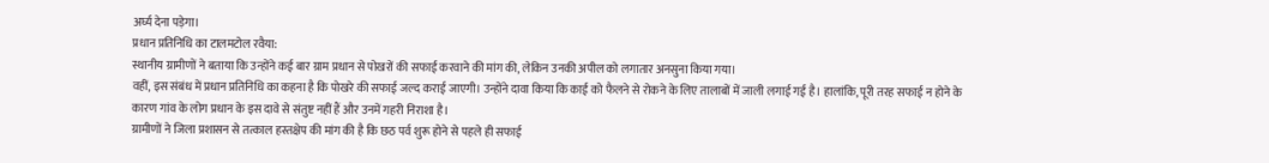अर्घ्य देना पड़ेगा।
प्रधान प्रतिनिधि का टालमटोल रवैया:
स्थानीय ग्रामीणों ने बताया कि उन्होंने कई बार ग्राम प्रधान से पोखरों की सफाई करवाने की मांग की, लेकिन उनकी अपील को लगातार अनसुना किया गया।
वहीं, इस संबंध में प्रधान प्रतिनिधि का कहना है कि पोखरे की सफाई जल्द कराई जाएगी। उन्होंने दावा किया कि काई को फैलने से रोकने के लिए तालाबों में जाली लगाई गई है। हालांकि, पूरी तरह सफाई न होने के कारण गांव के लोग प्रधान के इस दावे से संतुष्ट नहीं हैं और उनमें गहरी निराशा है।
ग्रामीणों ने जिला प्रशासन से तत्काल हस्तक्षेप की मांग की है कि छठ पर्व शुरू होने से पहले ही सफाई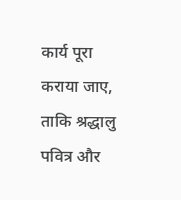कार्य पूरा कराया जाए, ताकि श्रद्धालु पवित्र और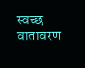स्वच्छ वातावरण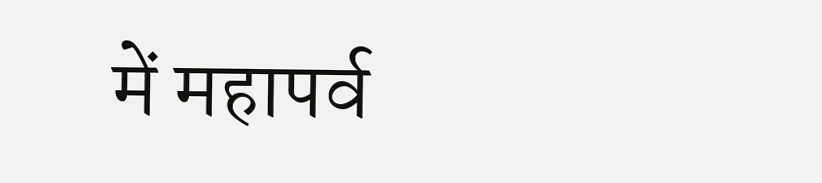में महापर्व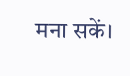मना सकें।